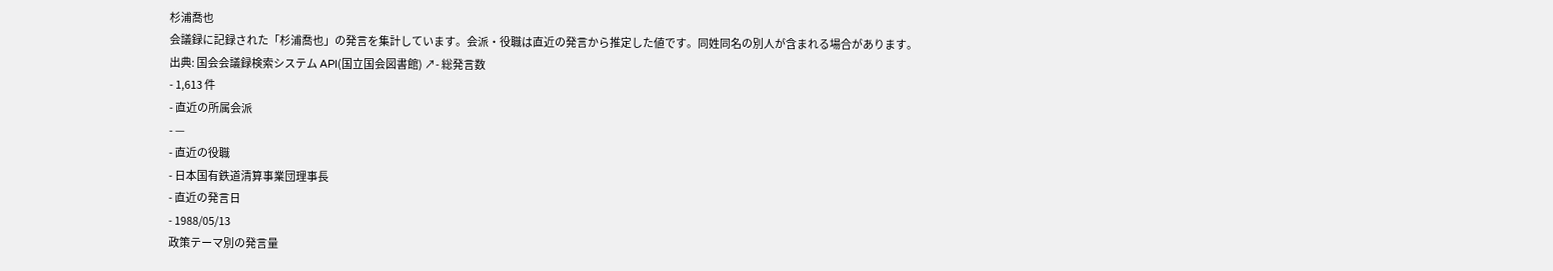杉浦喬也
会議録に記録された「杉浦喬也」の発言を集計しています。会派・役職は直近の発言から推定した値です。同姓同名の別人が含まれる場合があります。
出典: 国会会議録検索システム API(国立国会図書館) ↗- 総発言数
- 1,613 件
- 直近の所属会派
- —
- 直近の役職
- 日本国有鉄道清算事業団理事長
- 直近の発言日
- 1988/05/13
政策テーマ別の発言量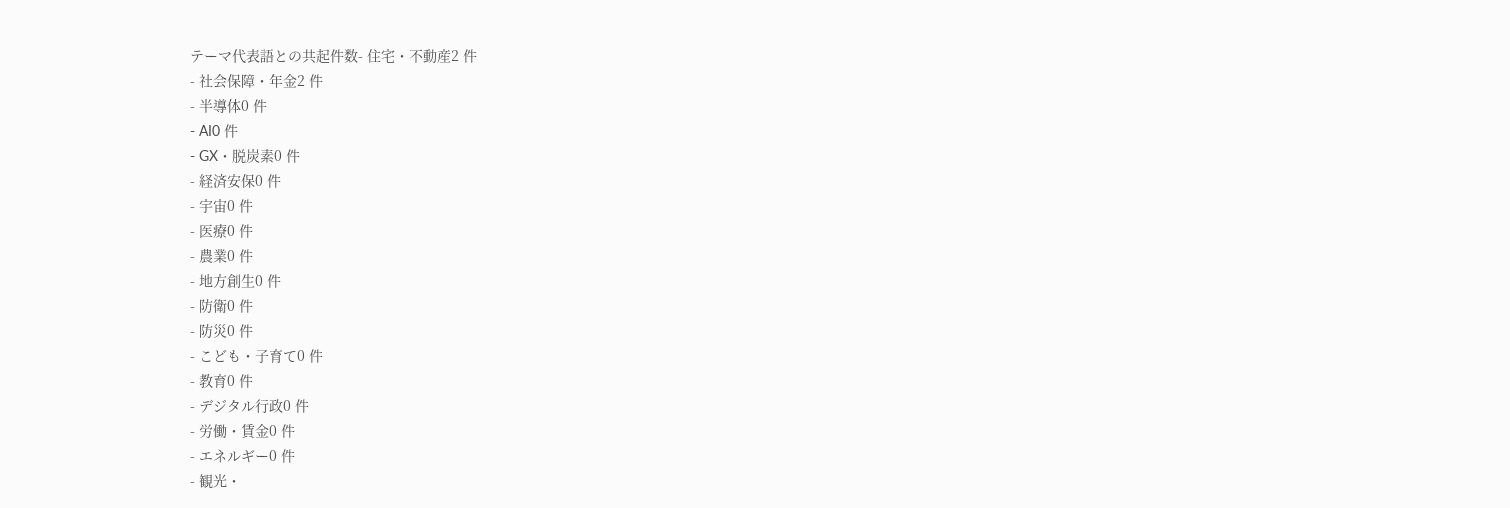テーマ代表語との共起件数- 住宅・不動産2 件
- 社会保障・年金2 件
- 半導体0 件
- AI0 件
- GX・脱炭素0 件
- 経済安保0 件
- 宇宙0 件
- 医療0 件
- 農業0 件
- 地方創生0 件
- 防衛0 件
- 防災0 件
- こども・子育て0 件
- 教育0 件
- デジタル行政0 件
- 労働・賃金0 件
- エネルギー0 件
- 観光・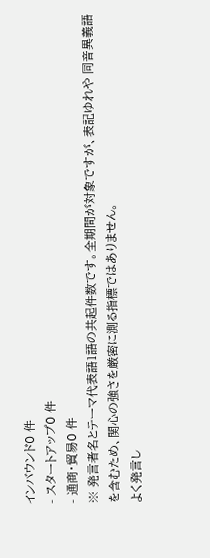インバウンド0 件
- スタートアップ0 件
- 通商・貿易0 件
※ 発言者名とテーマ代表語1語の共起件数です。全期間が対象ですが、表記ゆれや 同音異義語を含むため、関心の強さを厳密に測る指標ではありません。
よく発言し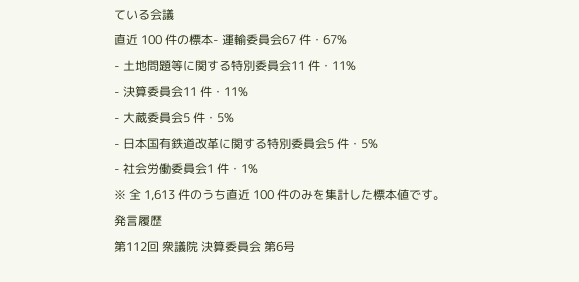ている会議
直近 100 件の標本- 運輸委員会67 件・67%
- 土地問題等に関する特別委員会11 件・11%
- 決算委員会11 件・11%
- 大蔵委員会5 件・5%
- 日本国有鉄道改革に関する特別委員会5 件・5%
- 社会労働委員会1 件・1%
※ 全 1,613 件のうち直近 100 件のみを集計した標本値です。
発言履歴
第112回 衆議院 決算委員会 第6号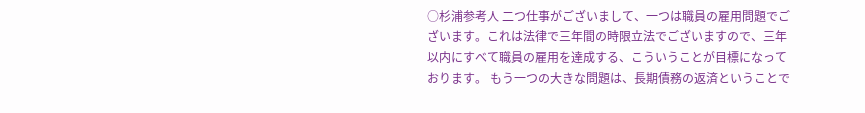○杉浦参考人 二つ仕事がございまして、一つは職員の雇用問題でございます。これは法律で三年間の時限立法でございますので、三年以内にすべて職員の雇用を達成する、こういうことが目標になっております。 もう一つの大きな問題は、長期債務の返済ということで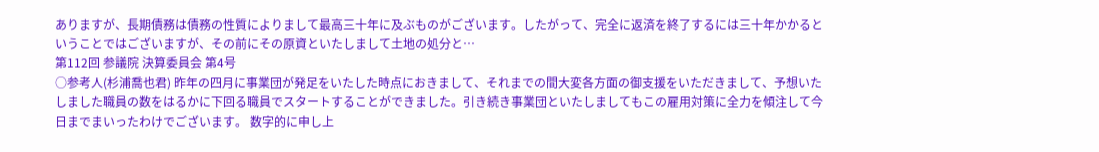ありますが、長期債務は債務の性質によりまして最高三十年に及ぶものがございます。したがって、完全に返済を終了するには三十年かかるということではございますが、その前にその原資といたしまして土地の処分と…
第112回 参議院 決算委員会 第4号
○参考人(杉浦喬也君) 昨年の四月に事業団が発足をいたした時点におきまして、それまでの間大変各方面の御支援をいただきまして、予想いたしました職員の数をはるかに下回る職員でスタートすることができました。引き続き事業団といたしましてもこの雇用対策に全力を傾注して今日までまいったわけでございます。 数字的に申し上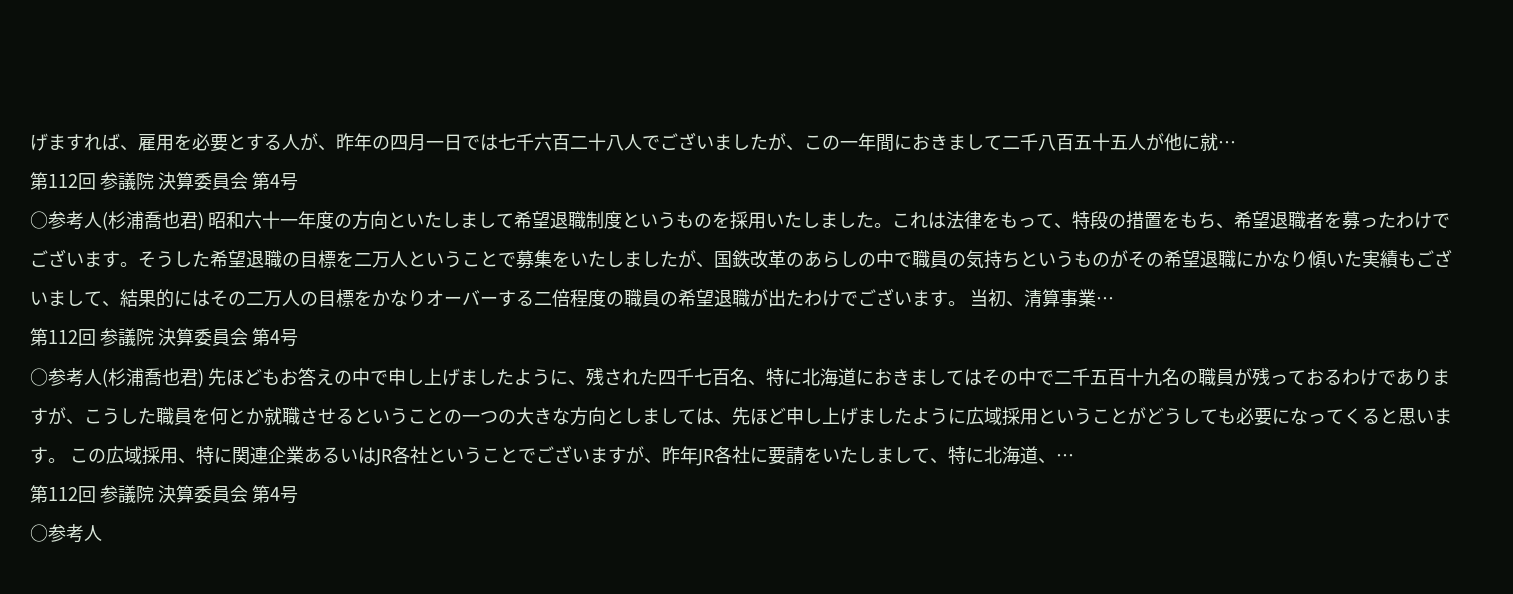げますれば、雇用を必要とする人が、昨年の四月一日では七千六百二十八人でございましたが、この一年間におきまして二千八百五十五人が他に就…
第112回 参議院 決算委員会 第4号
○参考人(杉浦喬也君) 昭和六十一年度の方向といたしまして希望退職制度というものを採用いたしました。これは法律をもって、特段の措置をもち、希望退職者を募ったわけでございます。そうした希望退職の目標を二万人ということで募集をいたしましたが、国鉄改革のあらしの中で職員の気持ちというものがその希望退職にかなり傾いた実績もございまして、結果的にはその二万人の目標をかなりオーバーする二倍程度の職員の希望退職が出たわけでございます。 当初、清算事業…
第112回 参議院 決算委員会 第4号
○参考人(杉浦喬也君) 先ほどもお答えの中で申し上げましたように、残された四千七百名、特に北海道におきましてはその中で二千五百十九名の職員が残っておるわけでありますが、こうした職員を何とか就職させるということの一つの大きな方向としましては、先ほど申し上げましたように広域採用ということがどうしても必要になってくると思います。 この広域採用、特に関連企業あるいはJR各社ということでございますが、昨年JR各社に要請をいたしまして、特に北海道、…
第112回 参議院 決算委員会 第4号
○参考人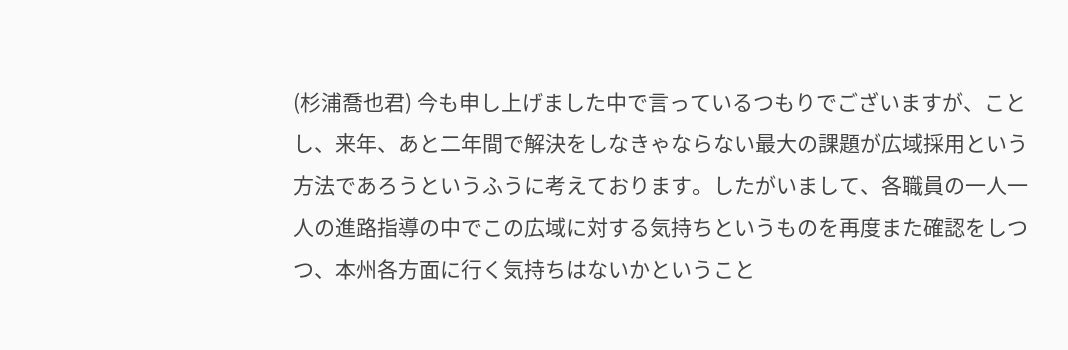(杉浦喬也君) 今も申し上げました中で言っているつもりでございますが、ことし、来年、あと二年間で解決をしなきゃならない最大の課題が広域採用という方法であろうというふうに考えております。したがいまして、各職員の一人一人の進路指導の中でこの広域に対する気持ちというものを再度また確認をしつつ、本州各方面に行く気持ちはないかということ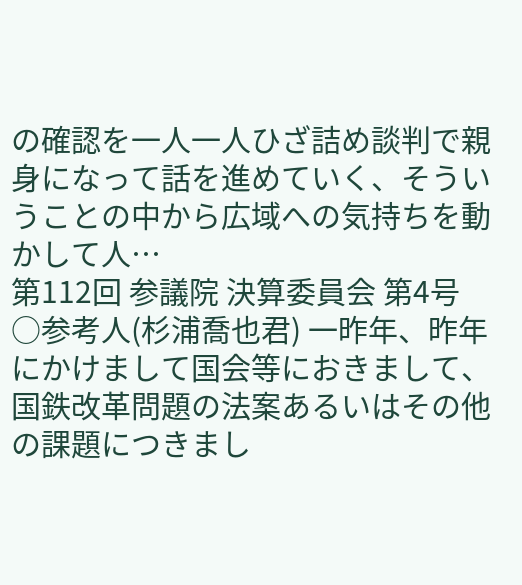の確認を一人一人ひざ詰め談判で親身になって話を進めていく、そういうことの中から広域への気持ちを動かして人…
第112回 参議院 決算委員会 第4号
○参考人(杉浦喬也君) 一昨年、昨年にかけまして国会等におきまして、国鉄改革問題の法案あるいはその他の課題につきまし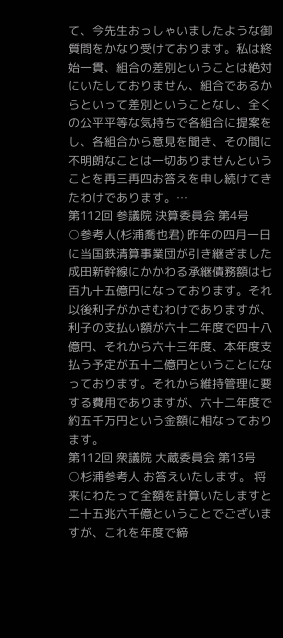て、今先生おっしゃいましたような御質問をかなり受けております。私は終始一貫、組合の差別ということは絶対にいたしておりません、組合であるからといって差別ということなし、全くの公平平等な気持ちで各組合に提案をし、各組合から意見を聞き、その間に不明朗なことは一切ありませんということを再三再四お答えを申し続けてきたわけであります。…
第112回 参議院 決算委員会 第4号
○参考人(杉浦喬也君) 昨年の四月一日に当国鉄清算事業団が引き継ぎました成田新幹線にかかわる承継債務額は七百九十五億円になっております。それ以後利子がかさむわけでありますが、利子の支払い額が六十二年度で四十八億円、それから六十三年度、本年度支払う予定が五十二億円ということになっております。それから維持管理に要する費用でありますが、六十二年度で約五千万円という金額に相なっております。
第112回 衆議院 大蔵委員会 第13号
○杉浦参考人 お答えいたします。 将来にわたって全額を計算いたしますと二十五兆六千億ということでございますが、これを年度で締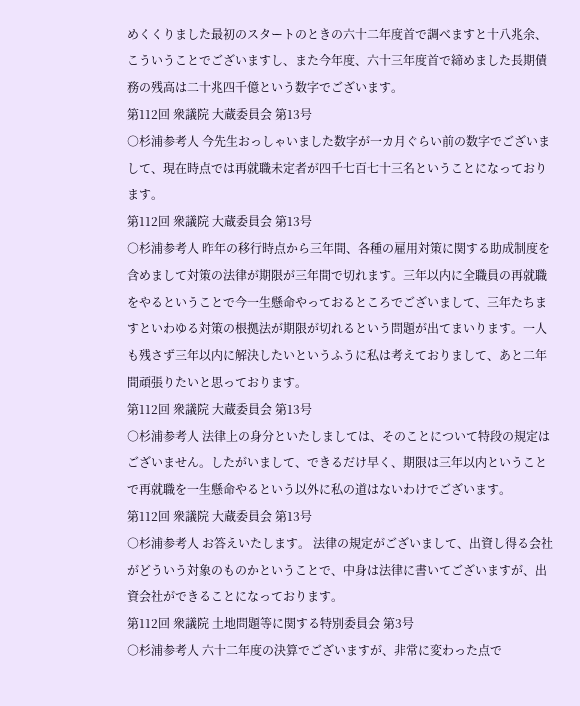めくくりました最初のスタートのときの六十二年度首で調べますと十八兆余、こういうことでございますし、また今年度、六十三年度首で締めました長期債務の残高は二十兆四千億という数字でございます。
第112回 衆議院 大蔵委員会 第13号
○杉浦参考人 今先生おっしゃいました数字が一カ月ぐらい前の数字でございまして、現在時点では再就職未定者が四千七百七十三名ということになっております。
第112回 衆議院 大蔵委員会 第13号
○杉浦参考人 昨年の移行時点から三年間、各種の雇用対策に関する助成制度を含めまして対策の法律が期限が三年間で切れます。三年以内に全職員の再就職をやるということで今一生懸命やっておるところでございまして、三年たちますといわゆる対策の根拠法が期限が切れるという問題が出てまいります。一人も残さず三年以内に解決したいというふうに私は考えておりまして、あと二年間頑張りたいと思っております。
第112回 衆議院 大蔵委員会 第13号
○杉浦参考人 法律上の身分といたしましては、そのことについて特段の規定はございません。したがいまして、できるだけ早く、期限は三年以内ということで再就職を一生懸命やるという以外に私の道はないわけでございます。
第112回 衆議院 大蔵委員会 第13号
○杉浦参考人 お答えいたします。 法律の規定がございまして、出資し得る会社がどういう対象のものかということで、中身は法律に書いてございますが、出資会社ができることになっております。
第112回 衆議院 土地問題等に関する特別委員会 第3号
○杉浦参考人 六十二年度の決算でございますが、非常に変わった点で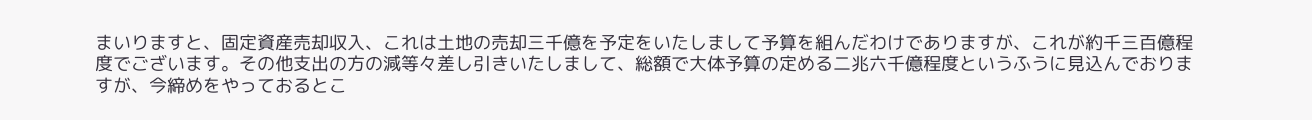まいりますと、固定資産売却収入、これは土地の売却三千億を予定をいたしまして予算を組んだわけでありますが、これが約千三百億程度でございます。その他支出の方の減等々差し引きいたしまして、総額で大体予算の定める二兆六千億程度というふうに見込んでおりますが、今締めをやっておるとこ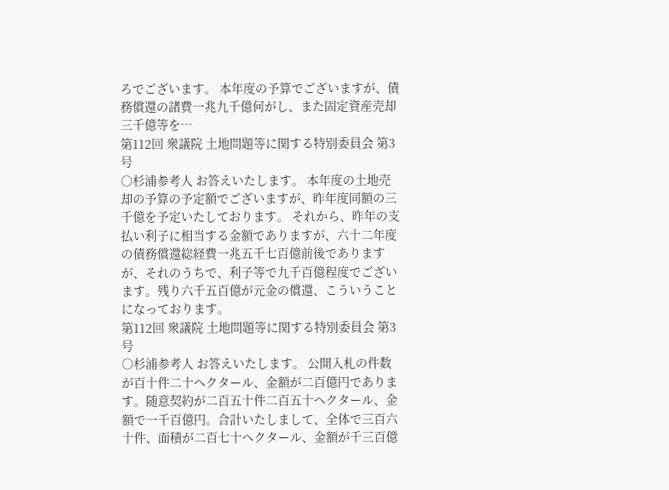ろでございます。 本年度の予算でございますが、債務償還の諸費一兆九千億何がし、また固定資産売却三千億等を…
第112回 衆議院 土地問題等に関する特別委員会 第3号
○杉浦参考人 お答えいたします。 本年度の土地売却の予算の予定額でございますが、昨年度同額の三千億を予定いたしております。 それから、昨年の支払い利子に相当する金額でありますが、六十二年度の債務償還総経費一兆五千七百億前後でありますが、それのうちで、利子等で九千百億程度でございます。残り六千五百億が元金の償還、こういうことになっております。
第112回 衆議院 土地問題等に関する特別委員会 第3号
○杉浦参考人 お答えいたします。 公開入札の件数が百十件二十ヘクタール、金額が二百億円であります。随意契約が二百五十件二百五十ヘクタール、金額で一千百億円。合計いたしまして、全体で三百六十件、面積が二百七十ヘクタール、金額が千三百億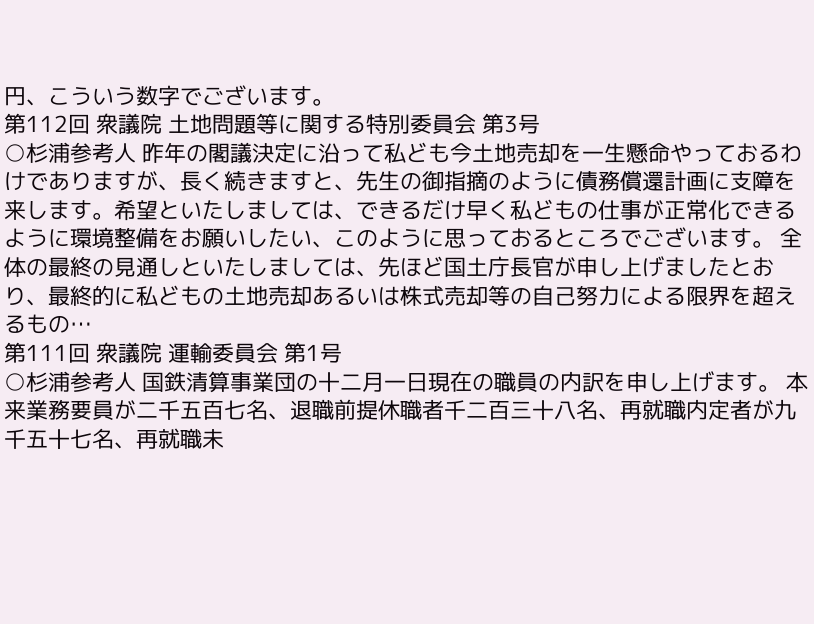円、こういう数字でございます。
第112回 衆議院 土地問題等に関する特別委員会 第3号
○杉浦参考人 昨年の閣議決定に沿って私ども今土地売却を一生懸命やっておるわけでありますが、長く続きますと、先生の御指摘のように債務償還計画に支障を来します。希望といたしましては、できるだけ早く私どもの仕事が正常化できるように環境整備をお願いしたい、このように思っておるところでございます。 全体の最終の見通しといたしましては、先ほど国土庁長官が申し上げましたとおり、最終的に私どもの土地売却あるいは株式売却等の自己努力による限界を超えるもの…
第111回 衆議院 運輸委員会 第1号
○杉浦参考人 国鉄清算事業団の十二月一日現在の職員の内訳を申し上げます。 本来業務要員が二千五百七名、退職前提休職者千二百三十八名、再就職内定者が九千五十七名、再就職未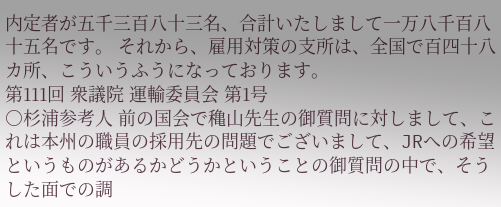内定者が五千三百八十三名、合計いたしまして一万八千百八十五名です。 それから、雇用対策の支所は、全国で百四十八カ所、こういうふうになっております。
第111回 衆議院 運輸委員会 第1号
○杉浦参考人 前の国会で穐山先生の御質問に対しまして、これは本州の職員の採用先の問題でございまして、JRへの希望というものがあるかどうかということの御質問の中で、そうした面での調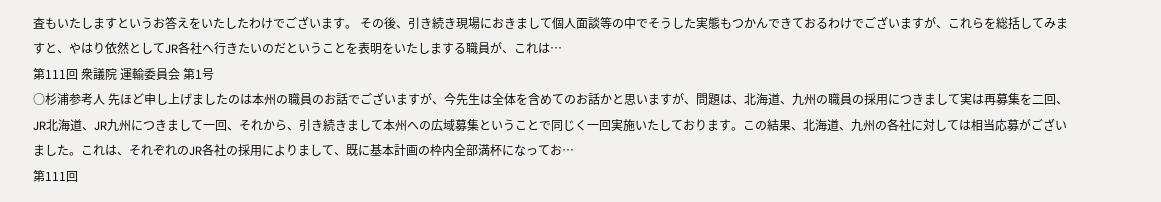査もいたしますというお答えをいたしたわけでございます。 その後、引き続き現場におきまして個人面談等の中でそうした実態もつかんできておるわけでございますが、これらを総括してみますと、やはり依然としてJR各社へ行きたいのだということを表明をいたしまする職員が、これは…
第111回 衆議院 運輸委員会 第1号
○杉浦参考人 先ほど申し上げましたのは本州の職員のお話でございますが、今先生は全体を含めてのお話かと思いますが、問題は、北海道、九州の職員の採用につきまして実は再募集を二回、JR北海道、JR九州につきまして一回、それから、引き続きまして本州への広域募集ということで同じく一回実施いたしております。この結果、北海道、九州の各社に対しては相当応募がございました。これは、それぞれのJR各社の採用によりまして、既に基本計画の枠内全部満杯になってお…
第111回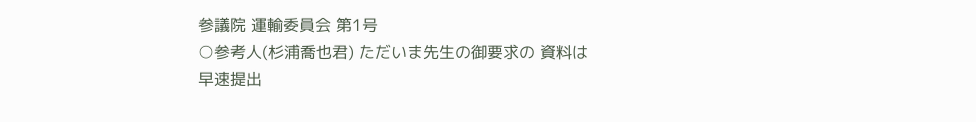参議院 運輸委員会 第1号
○参考人(杉浦喬也君) ただいま先生の御要求の 資料は早速提出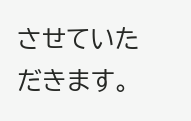させていただきます。